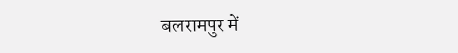बलरामपुर में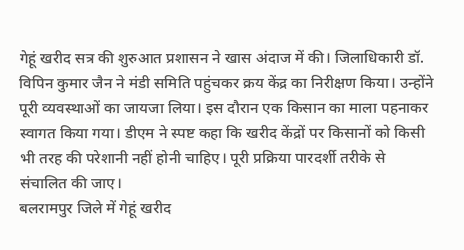गेहूं खरीद सत्र की शुरुआत प्रशासन ने खास अंदाज में की। जिलाधिकारी डॉ. विपिन कुमार जैन ने मंडी समिति पहुंचकर क्रय केंद्र का निरीक्षण किया। उन्होंने पूरी व्यवस्थाओं का जायजा लिया। इस दौरान एक किसान का माला पहनाकर स्वागत किया गया। डीएम ने स्पष्ट कहा कि खरीद केंद्रों पर किसानों को किसी भी तरह की परेशानी नहीं होनी चाहिए। पूरी प्रक्रिया पारदर्शी तरीके से संचालित की जाए।
बलरामपुर जिले में गेहूं खरीद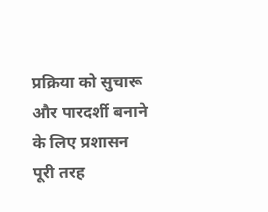प्रक्रिया को सुचारू और पारदर्शी बनाने के लिए प्रशासन पूरी तरह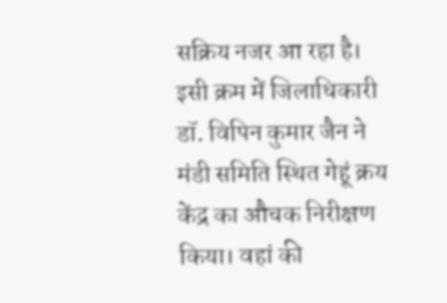सक्रिय नजर आ रहा है। इसी क्रम में जिलाधिकारी डॉ. विपिन कुमार जैन ने मंडी समिति स्थित गेहूं क्रय केंद्र का औचक निरीक्षण किया। वहां की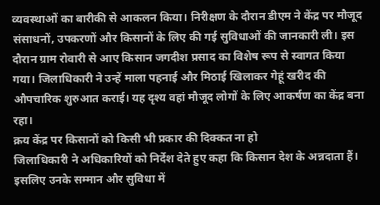व्यवस्थाओं का बारीकी से आकलन किया। निरीक्षण के दौरान डीएम ने केंद्र पर मौजूद संसाधनों, उपकरणों और किसानों के लिए की गई सुविधाओं की जानकारी ली। इस दौरान ग्राम रोवारी से आए किसान जगदीश प्रसाद का विशेष रूप से स्वागत किया गया। जिलाधिकारी ने उन्हें माला पहनाई और मिठाई खिलाकर गेहूं खरीद की औपचारिक शुरुआत कराई। यह दृश्य वहां मौजूद लोगों के लिए आकर्षण का केंद्र बना रहा।
क्रय केंद्र पर किसानों को किसी भी प्रकार की दिक्कत ना हो
जिलाधिकारी ने अधिकारियों को निर्देश देते हुए कहा कि किसान देश के अन्नदाता हैं। इसलिए उनके सम्मान और सुविधा में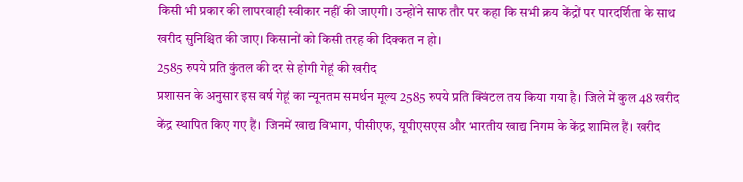किसी भी प्रकार की लापरवाही स्वीकार नहीं की जाएगी। उन्होंने साफ तौर पर कहा कि सभी क्रय केंद्रों पर पारदर्शिता के साथ खरीद सुनिश्चित की जाए। किसानों को किसी तरह की दिक्कत न हो।
2585 रुपये प्रति कुंतल की दर से होगी गेहूं की खरीद
प्रशासन के अनुसार इस वर्ष गेहूं का न्यूनतम समर्थन मूल्य 2585 रुपये प्रति क्विंटल तय किया गया है। जिले में कुल 48 खरीद केंद्र स्थापित किए गए हैं। जिनमें खाद्य विभाग, पीसीएफ, यूपीएसएस और भारतीय खाद्य निगम के केंद्र शामिल हैं। खरीद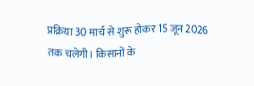प्रक्रिया 30 मार्च से शुरू होकर 15 जून 2026 तक चलेगी। किसानों के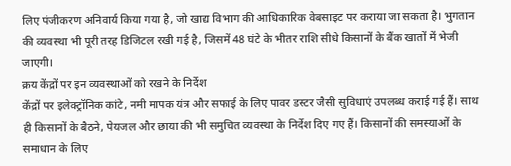लिए पंजीकरण अनिवार्य किया गया है, जो खाद्य विभाग की आधिकारिक वेबसाइट पर कराया जा सकता है। भुगतान की व्यवस्था भी पूरी तरह डिजिटल रखी गई है, जिसमें 48 घंटे के भीतर राशि सीधे किसानों के बैंक खातों में भेजी जाएगी।
क्रय केंद्रों पर इन व्यवस्थाओं को रखने के निर्देश
केंद्रों पर इलेक्ट्रॉनिक कांटे, नमी मापक यंत्र और सफाई के लिए पावर डस्टर जैसी सुविधाएं उपलब्ध कराई गई हैं। साथ ही किसानों के बैठने, पेयजल और छाया की भी समुचित व्यवस्था के निर्देश दिए गए हैं। किसानों की समस्याओं के समाधान के लिए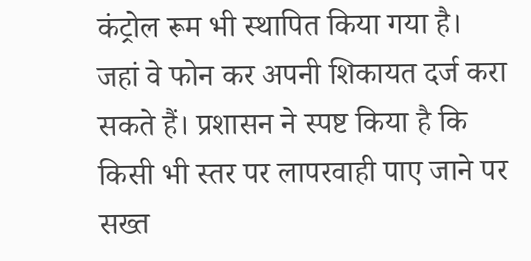कंट्रोल रूम भी स्थापित किया गया है। जहां वे फोन कर अपनी शिकायत दर्ज करा सकते हैं। प्रशासन ने स्पष्ट किया है कि किसी भी स्तर पर लापरवाही पाए जाने पर सख्त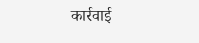कार्रवाई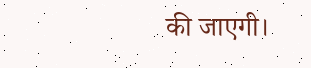की जाएगी।